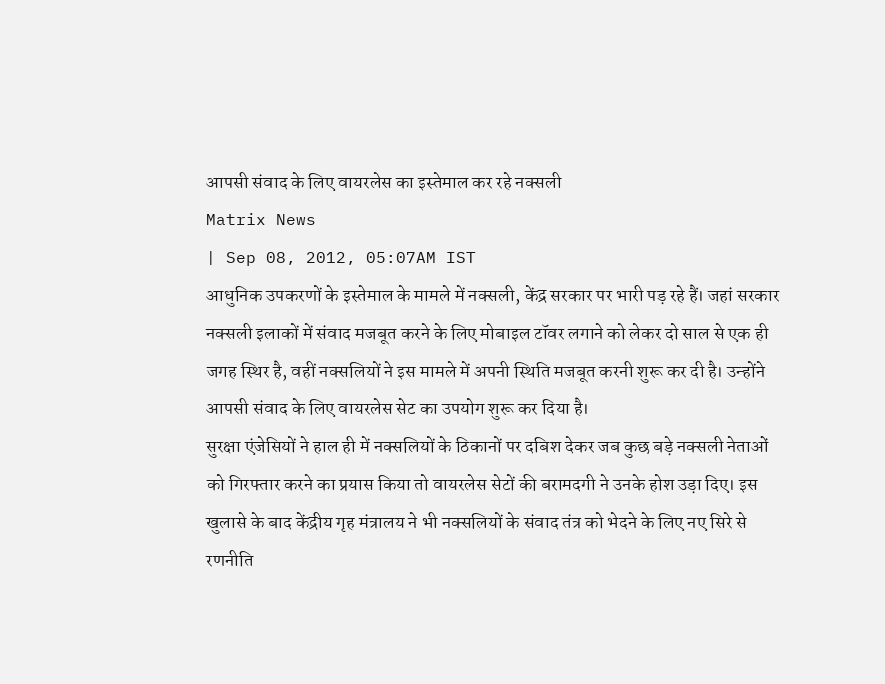आपसी संवाद के लिए वायरलेस का इस्तेमाल कर रहे नक्सली
Matrix News
| Sep 08, 2012, 05:07AM IST
आधुनिक उपकरणों के इस्तेमाल के मामले में नक्सली, केंद्र सरकार पर भारी पड़ रहे हैं। जहां सरकार नक्सली इलाकों में संवाद मजबूत करने के लिए मोबाइल टॉवर लगाने को लेकर दो साल से एक ही जगह स्थिर है, वहीं नक्सलियों ने इस मामले में अपनी स्थिति मजबूत करनी शुरू कर दी है। उन्होंने आपसी संवाद के लिए वायरलेस सेट का उपयोग शुरू कर दिया है।
सुरक्षा एंजेसियों ने हाल ही में नक्सलियों के ठिकानों पर दबिश देकर जब कुछ बड़े नक्सली नेताओं को गिरफ्तार करने का प्रयास किया तो वायरलेस सेटों की बरामदगी ने उनके होश उड़ा दिए। इस खुलासे के बाद केंद्रीय गृह मंत्रालय ने भी नक्सलियों के संवाद तंत्र को भेदने के लिए नए सिरे से रणनीति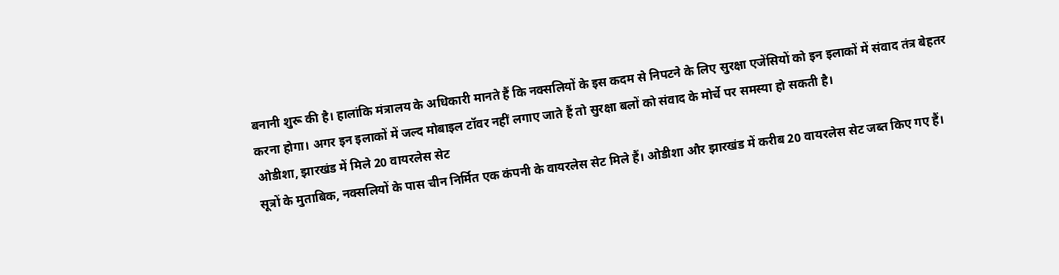बनानी शुरू की है। हालांकि मंत्रालय के अधिकारी मानते हैं कि नक्सलियों के इस कदम से निपटने के लिए सुरक्षा एजेंसियों को इन इलाकों में संवाद तंत्र बेहतर करना होगा। अगर इन इलाकों में जल्द मोबाइल टॉवर नहीं लगाए जाते हैं तो सुरक्षा बलों को संवाद के मोर्चे पर समस्या हो सकती है।
ओडीशा, झारखंड में मिले 20 वायरलेस सेट
सूत्रों के मुताबिक, नक्सलियों के पास चीन निर्मित एक कंपनी के वायरलेस सेट मिले हैं। ओडीशा और झारखंड में करीब 20 वायरलेस सेट जब्त किए गए हैं।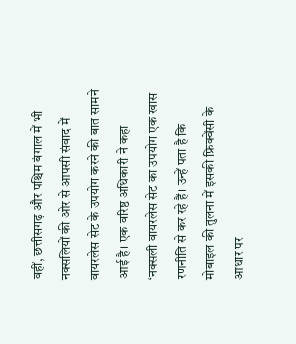वहीं, छत्तीसगढ़ और पश्चिम बंगाल में भी नक्सलियों की ओर से आपसी संवाद में वायरलेस सेट के उपयोग करने की बात सामने आई है। एक वरिष्ठ अधिकारी ने कहा ‘नक्सली वायरलेस सेट का उपयोग एक खास रणनीति से कर रहे हैं। उन्हें पता है कि मोबाइल की तुलना में इसकी फ्रिक्वेंसी के आधार पर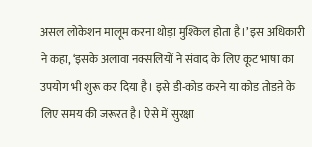असल लोकेशन मालूम करना थोड़ा मुश्किल होता है।’ इस अधिकारी ने कहा, ‘इसके अलावा नक्सलियों ने संवाद के लिए कूट भाषा का उपयोग भी शुरू कर दिया है। इसे डी-कोड करने या कोड तोडऩे के लिए समय की जरूरत है। ऐसे में सुरक्षा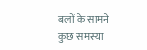बलों के सामने कुछ समस्या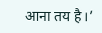आना तय है।’